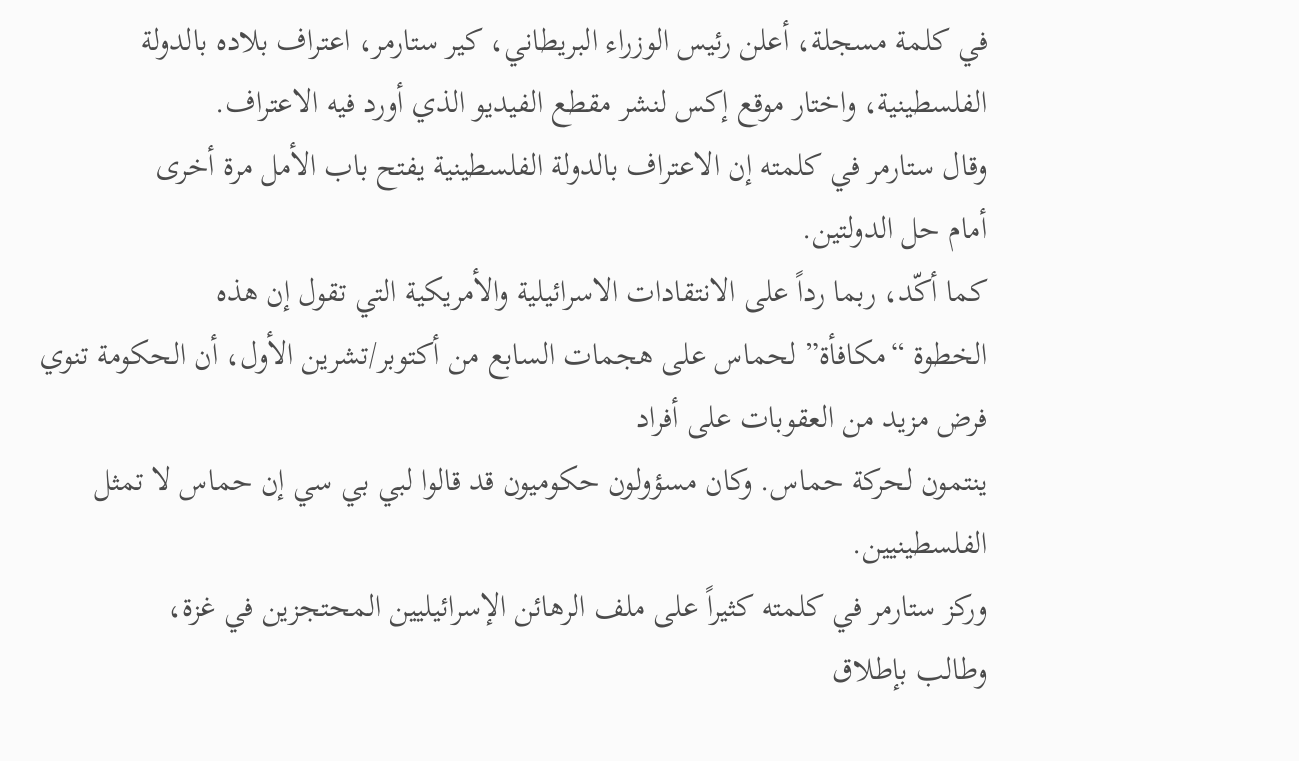في كلمة مسجلة، أعلن رئيس الوزراء البريطاني، كير ستارمر، اعتراف بلاده بالدولة
الفلسطينية، واختار موقع إكس لنشر مقطع الفيديو الذي أورد فيه الاعتراف.
وقال ستارمر في كلمته إن الاعتراف بالدولة الفلسطينية يفتح باب الأمل مرة أخرى
أمام حل الدولتين.
كما أكّد، ربما رداً على الانتقادات الاسرائيلية والأمريكية التي تقول إن هذه
الخطوة “مكافأة” لحماس على هجمات السابع من أكتوبر/تشرين الأول، أن الحكومة تنوي فرض مزيد من العقوبات على أفراد
ينتمون لحركة حماس. وكان مسؤولون حكوميون قد قالوا لبي بي سي إن حماس لا تمثل الفلسطينيين.
وركز ستارمر في كلمته كثيراً على ملف الرهائن الإسرائيليين المحتجزين في غزة،
وطالب بإطلاق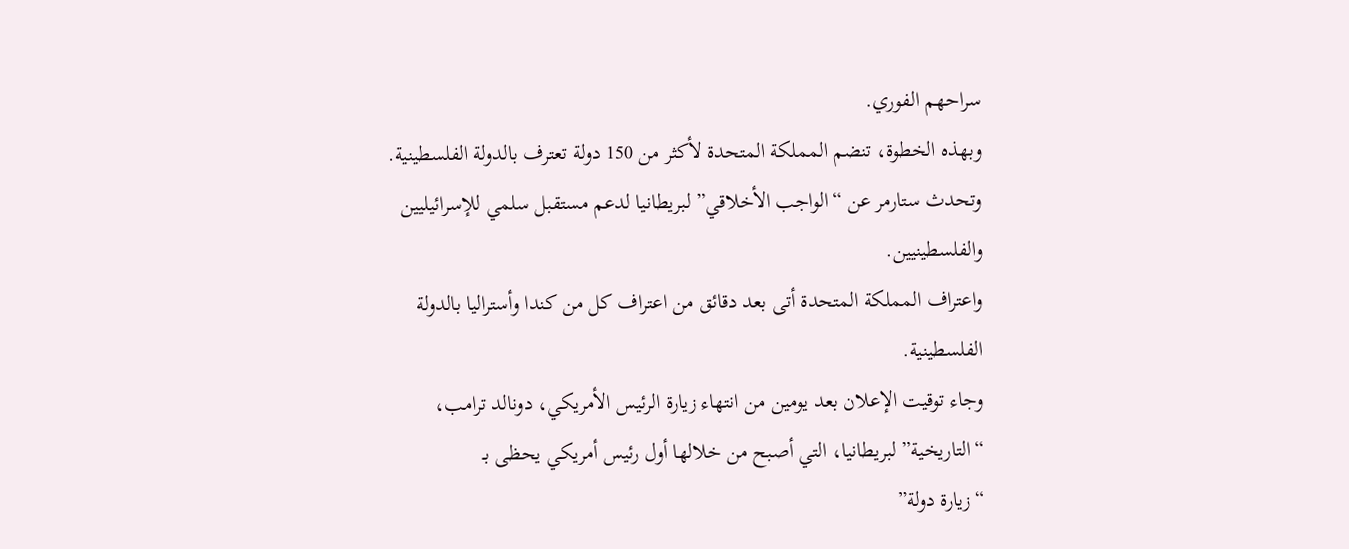سراحهم الفوري.
وبهذه الخطوة، تنضم المملكة المتحدة لأكثر من 150 دولة تعترف بالدولة الفلسطينية.
وتحدث ستارمر عن “الواجب الأخلاقي” لبريطانيا لدعم مستقبل سلمي للإسرائيليين
والفلسطينيين.
واعتراف المملكة المتحدة أتى بعد دقائق من اعتراف كل من كندا وأستراليا بالدولة
الفلسطينية.
وجاء توقيت الإعلان بعد يومين من انتهاء زيارة الرئيس الأمريكي، دونالد ترامب،
“التاريخية” لبريطانيا، التي أصبح من خلالها أول رئيس أمريكي يحظى بـ
“زيارة دولة”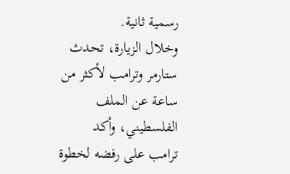رسمية ثانية.
وخلال الزيارة، تحدث ستارمر وترامب لأكثر من ساعة عن الملف الفلسطيني، وأكد
ترامب على رفضه لخطوة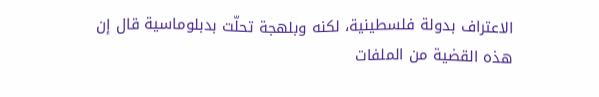الاعتراف بدولة فلسطينية، لكنه وبلهجة تحلّت بدبلوماسية قال إن
هذه القضية من الملفات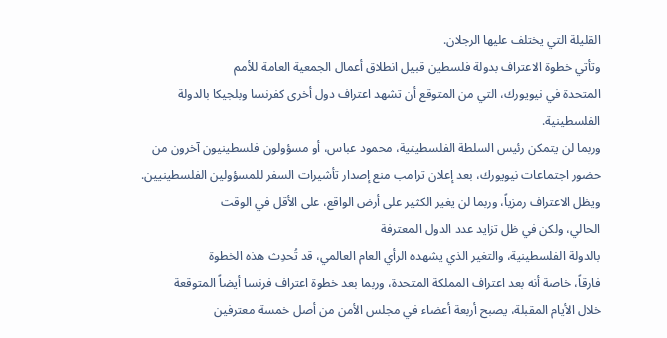القليلة التي يختلف عليها الرجلان.
وتأتي خطوة الاعتراف بدولة فلسطين قبيل انطلاق أعمال الجمعية العامة للأمم
المتحدة في نيويورك، التي من المتوقع أن تشهد اعتراف دول أخرى كفرنسا وبلجيكا بالدولة
الفلسطينية.
وربما لن يتمكن رئيس السلطة الفلسطينية، محمود عباس، أو مسؤولون فلسطينيون آخرون من
حضور اجتماعات نيويورك، بعد إعلان ترامب منع إصدار تأشيرات السفر للمسؤولين الفلسطينيين.
ويظل الاعتراف رمزياً، وربما لن يغير الكثير على أرض الواقع، على الأقل في الوقت
الحالي، ولكن في ظل تزايد عدد الدول المعترفة
بالدولة الفلسطينية، والتغير الذي يشهده الرأي العام العالمي، قد تُحدِث هذه الخطوة
فارقاً، خاصة أنه بعد اعتراف المملكة المتحدة، وربما بعد خطوة اعتراف فرنسا أيضاً المتوقعة
خلال الأيام المقبلة، يصبح أربعة أعضاء في مجلس الأمن من أصل خمسة معترفين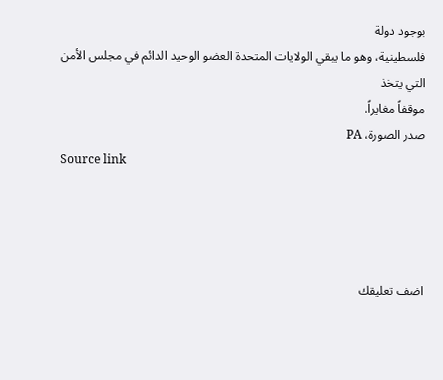بوجود دولة
فلسطينية، وهو ما يبقي الولايات المتحدة العضو الوحيد الدائم في مجلس الأمن التي يتخذ
موقفاً مغايراً.
صدر الصورة، PA
Source link




اضف تعليقك